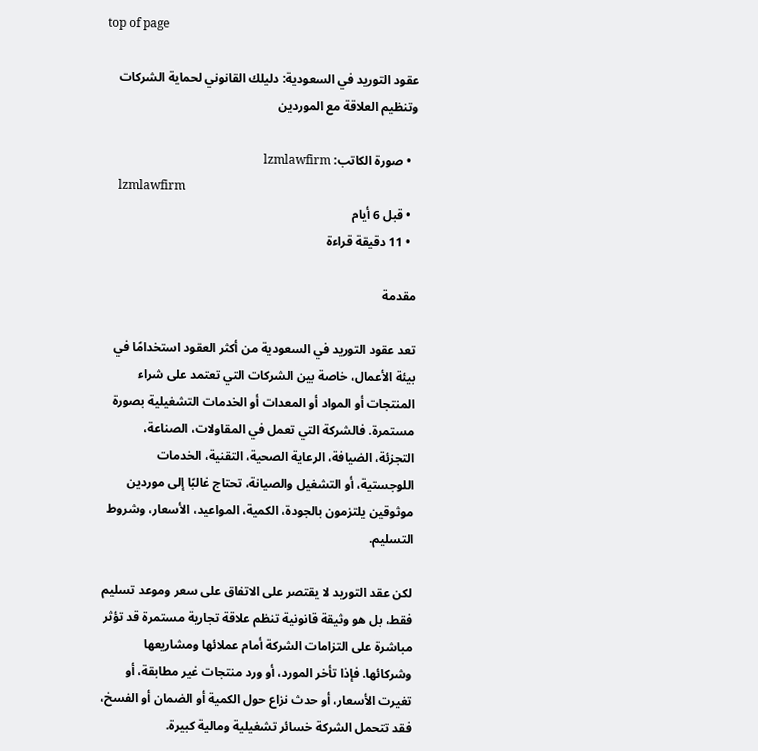top of page

عقود التوريد في السعودية: دليلك القانوني لحماية الشركات وتنظيم العلاقة مع الموردين

  • صورة الكاتب: lzmlawfirm
    lzmlawfirm
  • قبل 6 أيام
  • 11 دقيقة قراءة

مقدمة

تعد عقود التوريد في السعودية من أكثر العقود استخدامًا في بيئة الأعمال، خاصة بين الشركات التي تعتمد على شراء المنتجات أو المواد أو المعدات أو الخدمات التشغيلية بصورة مستمرة. فالشركة التي تعمل في المقاولات، الصناعة، التجزئة، الضيافة، الرعاية الصحية، التقنية، الخدمات اللوجستية، أو التشغيل والصيانة، تحتاج غالبًا إلى موردين موثوقين يلتزمون بالجودة، الكمية، المواعيد، الأسعار، وشروط التسليم.

لكن عقد التوريد لا يقتصر على الاتفاق على سعر وموعد تسليم فقط، بل هو وثيقة قانونية تنظم علاقة تجارية مستمرة قد تؤثر مباشرة على التزامات الشركة أمام عملائها ومشاريعها وشركائها. فإذا تأخر المورد، أو ورد منتجات غير مطابقة، أو تغيرت الأسعار، أو حدث نزاع حول الكمية أو الضمان أو الفسخ، فقد تتحمل الشركة خسائر تشغيلية ومالية كبيرة.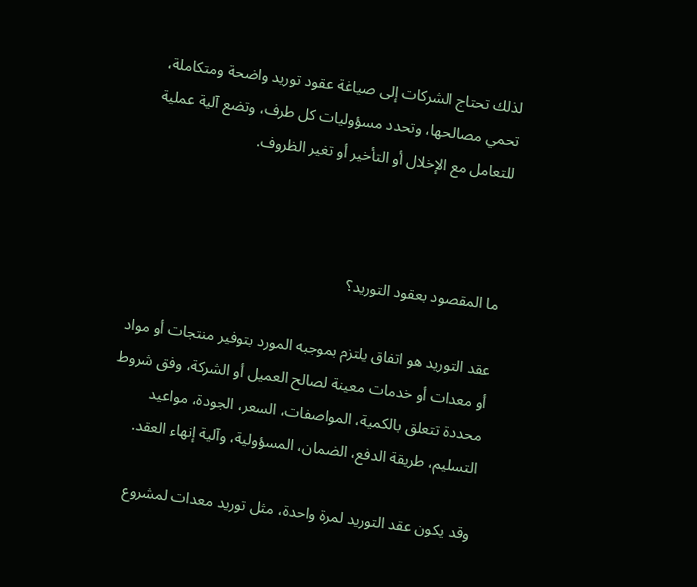لذلك تحتاج الشركات إلى صياغة عقود توريد واضحة ومتكاملة، تحمي مصالحها، وتحدد مسؤوليات كل طرف، وتضع آلية عملية للتعامل مع الإخلال أو التأخير أو تغير الظروف.



ما المقصود بعقود التوريد؟

عقد التوريد هو اتفاق يلتزم بموجبه المورد بتوفير منتجات أو مواد أو معدات أو خدمات معينة لصالح العميل أو الشركة، وفق شروط محددة تتعلق بالكمية، المواصفات، السعر، الجودة، مواعيد التسليم، طريقة الدفع، الضمان، المسؤولية، وآلية إنهاء العقد.

وقد يكون عقد التوريد لمرة واحدة، مثل توريد معدات لمشروع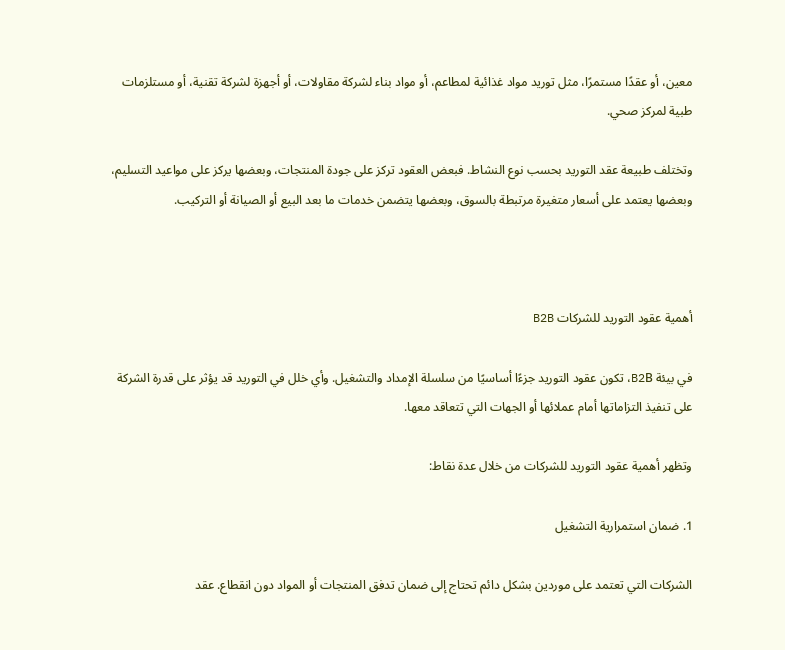معين، أو عقدًا مستمرًا، مثل توريد مواد غذائية لمطاعم، أو مواد بناء لشركة مقاولات، أو أجهزة لشركة تقنية، أو مستلزمات طبية لمركز صحي.

وتختلف طبيعة عقد التوريد بحسب نوع النشاط. فبعض العقود تركز على جودة المنتجات، وبعضها يركز على مواعيد التسليم، وبعضها يعتمد على أسعار متغيرة مرتبطة بالسوق، وبعضها يتضمن خدمات ما بعد البيع أو الصيانة أو التركيب.



أهمية عقود التوريد للشركات B2B

في بيئة B2B، تكون عقود التوريد جزءًا أساسيًا من سلسلة الإمداد والتشغيل. وأي خلل في التوريد قد يؤثر على قدرة الشركة على تنفيذ التزاماتها أمام عملائها أو الجهات التي تتعاقد معها.

وتظهر أهمية عقود التوريد للشركات من خلال عدة نقاط:

1. ضمان استمرارية التشغيل

الشركات التي تعتمد على موردين بشكل دائم تحتاج إلى ضمان تدفق المنتجات أو المواد دون انقطاع. عقد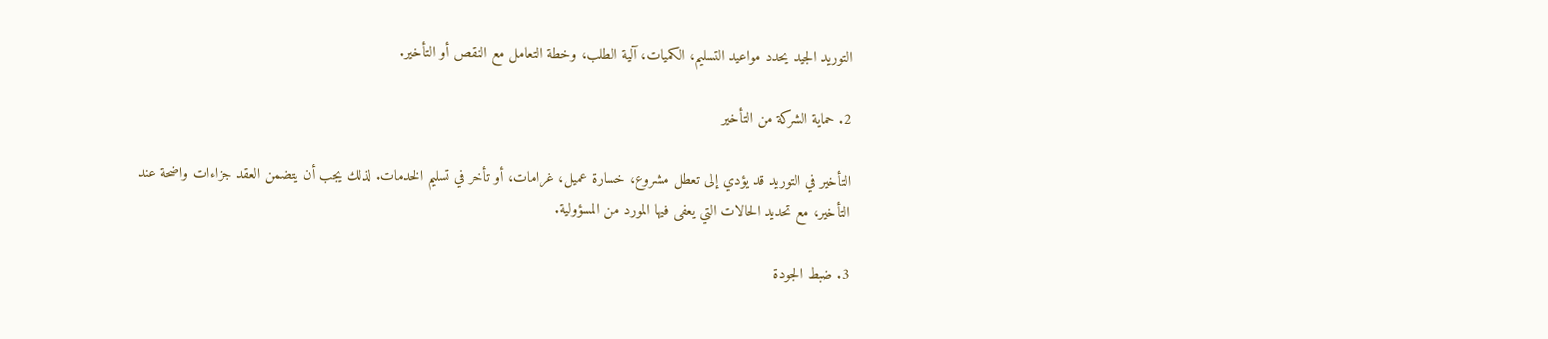التوريد الجيد يحدد مواعيد التسليم، الكميات، آلية الطلب، وخطة التعامل مع النقص أو التأخير.

2. حماية الشركة من التأخير

التأخير في التوريد قد يؤدي إلى تعطل مشروع، خسارة عميل، غرامات، أو تأخر في تسليم الخدمات. لذلك يجب أن يتضمن العقد جزاءات واضحة عند التأخير، مع تحديد الحالات التي يعفى فيها المورد من المسؤولية.

3. ضبط الجودة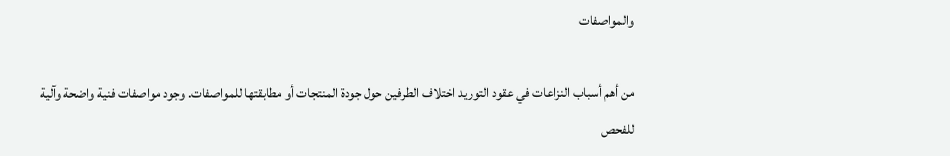والمواصفات

من أهم أسباب النزاعات في عقود التوريد اختلاف الطرفين حول جودة المنتجات أو مطابقتها للمواصفات. وجود مواصفات فنية واضحة وآلية للفحص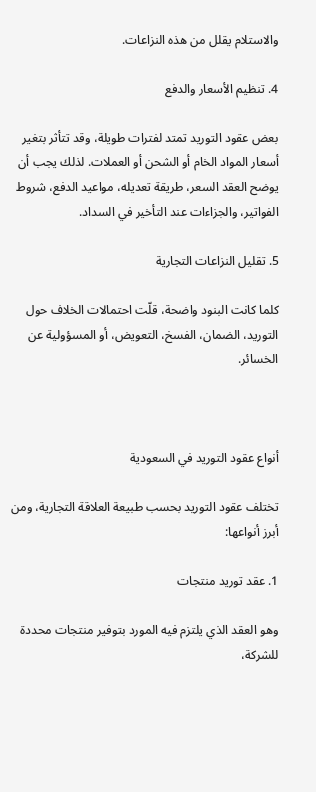والاستلام يقلل من هذه النزاعات.

4. تنظيم الأسعار والدفع

بعض عقود التوريد تمتد لفترات طويلة، وقد تتأثر بتغير أسعار المواد الخام أو الشحن أو العملات. لذلك يجب أن يوضح العقد السعر، طريقة تعديله، مواعيد الدفع، شروط الفواتير، والجزاءات عند التأخير في السداد.

5. تقليل النزاعات التجارية

كلما كانت البنود واضحة، قلّت احتمالات الخلاف حول التوريد، الضمان، الفسخ، التعويض، أو المسؤولية عن الخسائر.



أنواع عقود التوريد في السعودية

تختلف عقود التوريد بحسب طبيعة العلاقة التجارية، ومن أبرز أنواعها:

1. عقد توريد منتجات

وهو العقد الذي يلتزم فيه المورد بتوفير منتجات محددة للشركة،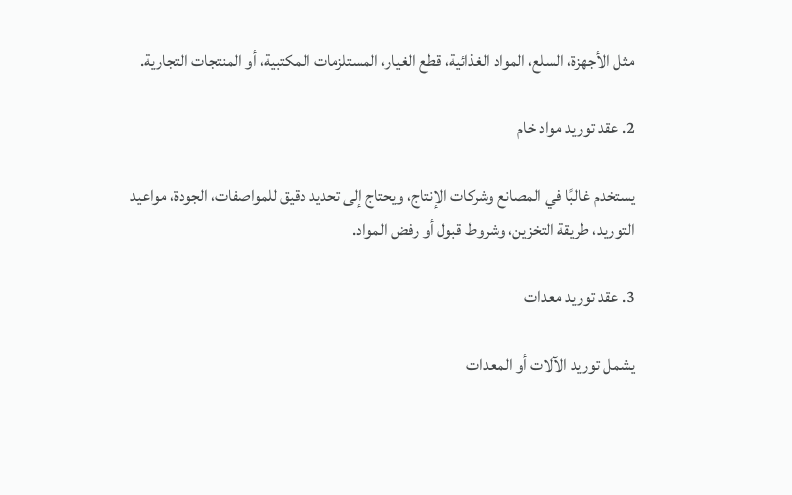مثل الأجهزة، السلع، المواد الغذائية، قطع الغيار، المستلزمات المكتبية، أو المنتجات التجارية.

2. عقد توريد مواد خام

يستخدم غالبًا في المصانع وشركات الإنتاج، ويحتاج إلى تحديد دقيق للمواصفات، الجودة، مواعيد التوريد، طريقة التخزين، وشروط قبول أو رفض المواد.

3. عقد توريد معدات

يشمل توريد الآلات أو المعدات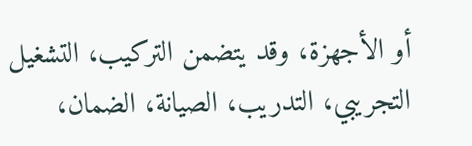أو الأجهزة، وقد يتضمن التركيب، التشغيل التجريبي، التدريب، الصيانة، الضمان،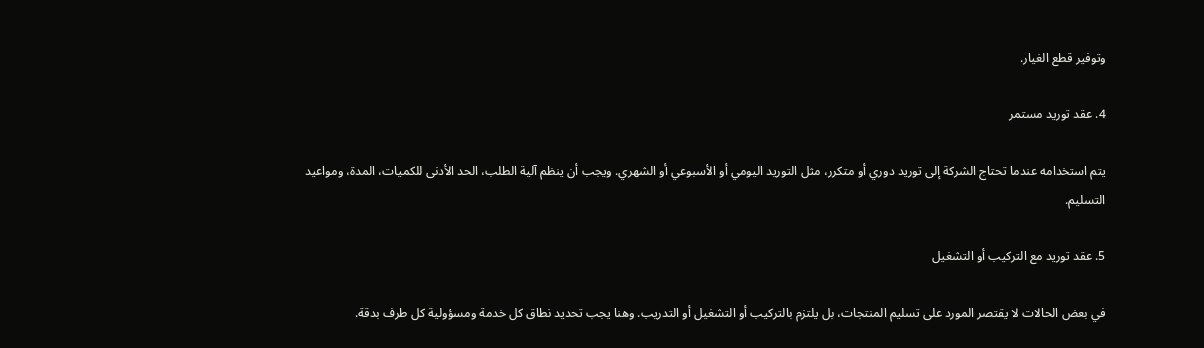وتوفير قطع الغيار.

4. عقد توريد مستمر

يتم استخدامه عندما تحتاج الشركة إلى توريد دوري أو متكرر، مثل التوريد اليومي أو الأسبوعي أو الشهري. ويجب أن ينظم آلية الطلب، الحد الأدنى للكميات، المدة، ومواعيد التسليم.

5. عقد توريد مع التركيب أو التشغيل

في بعض الحالات لا يقتصر المورد على تسليم المنتجات، بل يلتزم بالتركيب أو التشغيل أو التدريب. وهنا يجب تحديد نطاق كل خدمة ومسؤولية كل طرف بدقة.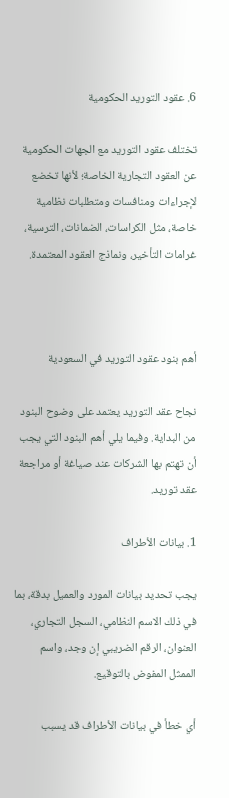6. عقود التوريد الحكومية

تختلف عقود التوريد مع الجهات الحكومية عن العقود التجارية الخاصة؛ لأنها تخضع لإجراءات ومنافسات ومتطلبات نظامية خاصة، مثل الكراسات، الضمانات، الترسية، غرامات التأخير، ونماذج العقود المعتمدة.



أهم بنود عقود التوريد في السعودية

نجاح عقد التوريد يعتمد على وضوح البنود من البداية. وفيما يلي أهم البنود التي يجب أن تهتم بها الشركات عند صياغة أو مراجعة عقد توريد.

1. بيانات الأطراف

يجب تحديد بيانات المورد والعميل بدقة، بما في ذلك الاسم النظامي، السجل التجاري، العنوان، الرقم الضريبي إن وجد، واسم الممثل المفوض بالتوقيع.

أي خطأ في بيانات الأطراف قد يسبب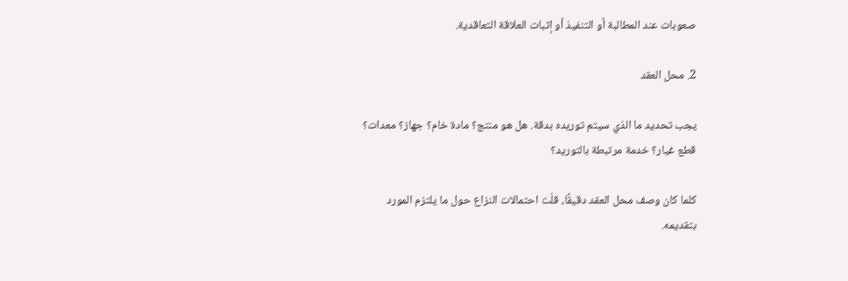صعوبات عند المطالبة أو التنفيذ أو إثبات العلاقة التعاقدية.

2. محل العقد

يجب تحديد ما الذي سيتم توريده بدقة. هل هو منتج؟ مادة خام؟ جهاز؟ معدات؟ قطع غيار؟ خدمة مرتبطة بالتوريد؟

كلما كان وصف محل العقد دقيقًا، قلّت احتمالات النزاع حول ما يلتزم المورد بتقديمه.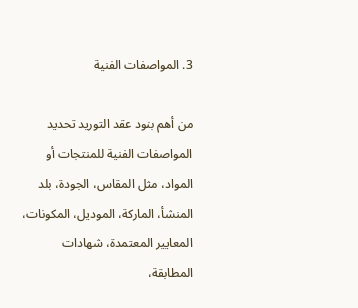3. المواصفات الفنية

من أهم بنود عقد التوريد تحديد المواصفات الفنية للمنتجات أو المواد، مثل المقاس، الجودة، بلد المنشأ، الماركة، الموديل، المكونات، المعايير المعتمدة، شهادات المطابقة،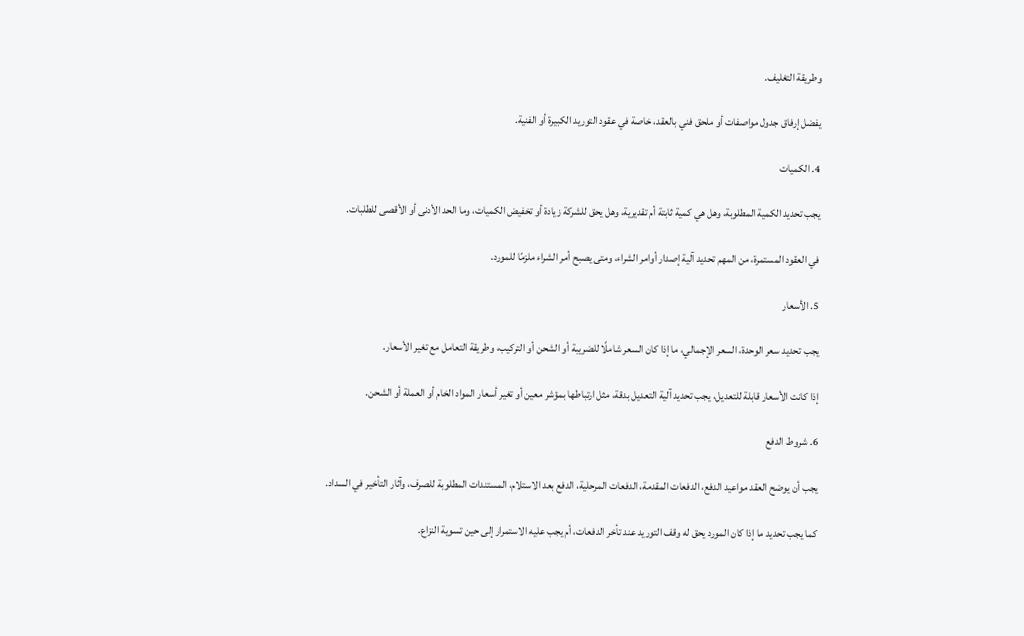وطريقة التغليف.

يفضل إرفاق جدول مواصفات أو ملحق فني بالعقد، خاصة في عقود التوريد الكبيرة أو الفنية.

4. الكميات

يجب تحديد الكمية المطلوبة، وهل هي كمية ثابتة أم تقديرية، وهل يحق للشركة زيادة أو تخفيض الكميات، وما الحد الأدنى أو الأقصى للطلبات.

في العقود المستمرة، من المهم تحديد آلية إصدار أوامر الشراء، ومتى يصبح أمر الشراء ملزمًا للمورد.

5. الأسعار

يجب تحديد سعر الوحدة، السعر الإجمالي، ما إذا كان السعر شاملًا للضريبة أو الشحن أو التركيب، وطريقة التعامل مع تغير الأسعار.

إذا كانت الأسعار قابلة للتعديل، يجب تحديد آلية التعديل بدقة، مثل ارتباطها بمؤشر معين أو تغير أسعار المواد الخام أو العملة أو الشحن.

6. شروط الدفع

يجب أن يوضح العقد مواعيد الدفع، الدفعات المقدمة، الدفعات المرحلية، الدفع بعد الاستلام، المستندات المطلوبة للصرف، وآثار التأخير في السداد.

كما يجب تحديد ما إذا كان المورد يحق له وقف التوريد عند تأخر الدفعات، أم يجب عليه الاستمرار إلى حين تسوية النزاع.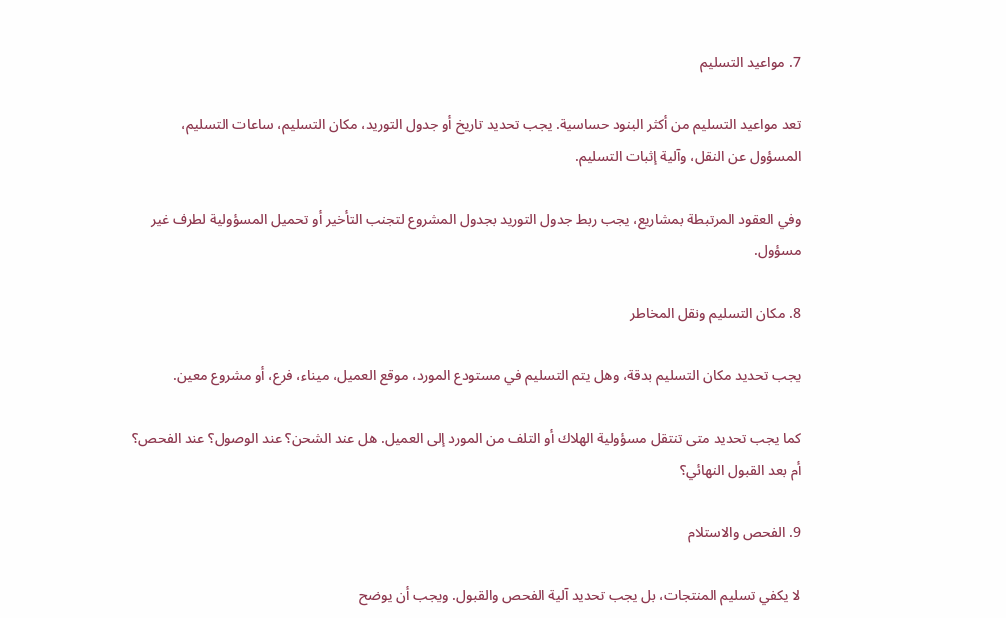7. مواعيد التسليم

تعد مواعيد التسليم من أكثر البنود حساسية. يجب تحديد تاريخ أو جدول التوريد، مكان التسليم، ساعات التسليم، المسؤول عن النقل، وآلية إثبات التسليم.

وفي العقود المرتبطة بمشاريع، يجب ربط جدول التوريد بجدول المشروع لتجنب التأخير أو تحميل المسؤولية لطرف غير مسؤول.

8. مكان التسليم ونقل المخاطر

يجب تحديد مكان التسليم بدقة، وهل يتم التسليم في مستودع المورد، موقع العميل، ميناء، فرع، أو مشروع معين.

كما يجب تحديد متى تنتقل مسؤولية الهلاك أو التلف من المورد إلى العميل. هل عند الشحن؟ عند الوصول؟ عند الفحص؟ أم بعد القبول النهائي؟

9. الفحص والاستلام

لا يكفي تسليم المنتجات، بل يجب تحديد آلية الفحص والقبول. ويجب أن يوضح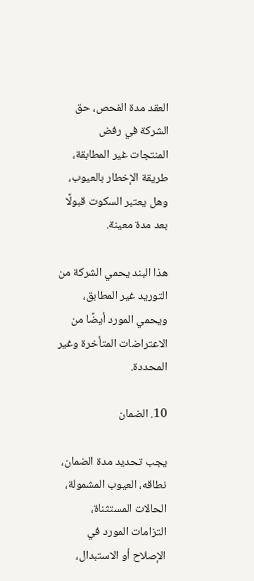العقد مدة الفحص، حق الشركة في رفض المنتجات غير المطابقة، طريقة الإخطار بالعيوب، وهل يعتبر السكوت قبولًا بعد مدة معينة.

هذا البند يحمي الشركة من التوريد غير المطابق، ويحمي المورد أيضًا من الاعتراضات المتأخرة وغير المحددة.

10. الضمان

يجب تحديد مدة الضمان، نطاقه، العيوب المشمولة، الحالات المستثناة، التزامات المورد في الإصلاح أو الاستبدال،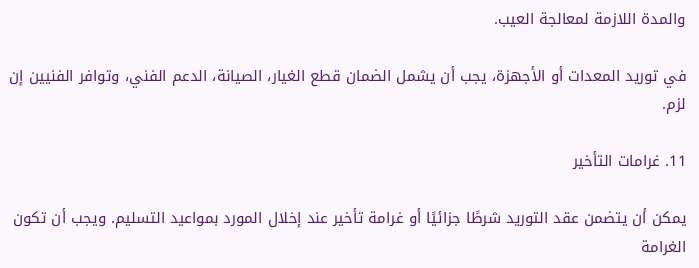والمدة اللازمة لمعالجة العيب.

في توريد المعدات أو الأجهزة، يجب أن يشمل الضمان قطع الغيار، الصيانة، الدعم الفني، وتوافر الفنيين إن لزم.

11. غرامات التأخير

يمكن أن يتضمن عقد التوريد شرطًا جزائيًا أو غرامة تأخير عند إخلال المورد بمواعيد التسليم. ويجب أن تكون الغرامة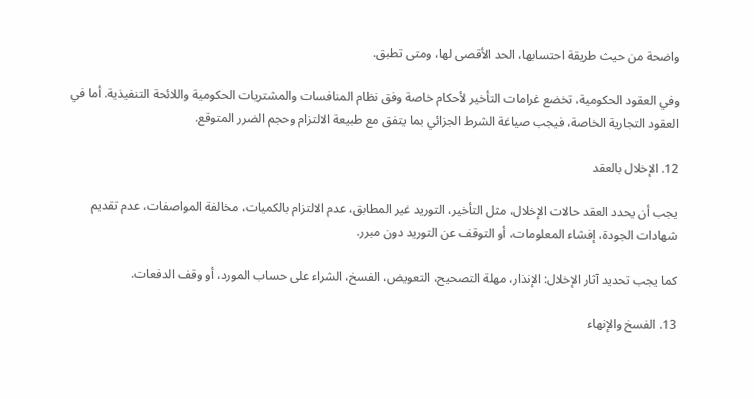واضحة من حيث طريقة احتسابها، الحد الأقصى لها، ومتى تطبق.

وفي العقود الحكومية، تخضع غرامات التأخير لأحكام خاصة وفق نظام المنافسات والمشتريات الحكومية واللائحة التنفيذية. أما في العقود التجارية الخاصة، فيجب صياغة الشرط الجزائي بما يتفق مع طبيعة الالتزام وحجم الضرر المتوقع.

12. الإخلال بالعقد

يجب أن يحدد العقد حالات الإخلال، مثل التأخير، التوريد غير المطابق، عدم الالتزام بالكميات، مخالفة المواصفات، عدم تقديم شهادات الجودة، إفشاء المعلومات، أو التوقف عن التوريد دون مبرر.

كما يجب تحديد آثار الإخلال: الإنذار، مهلة التصحيح، التعويض، الفسخ، الشراء على حساب المورد، أو وقف الدفعات.

13. الفسخ والإنهاء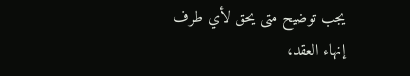يجب توضيح متى يحق لأي طرف إنهاء العقد،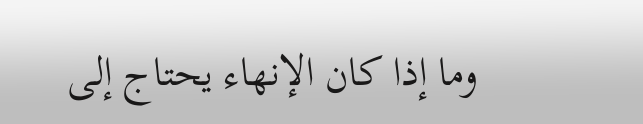وما إذا كان الإنهاء يحتاج إلى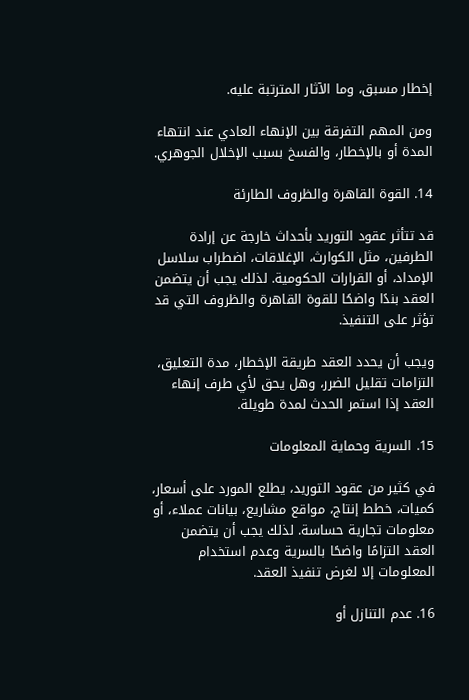إخطار مسبق، وما الآثار المترتبة عليه.

ومن المهم التفرقة بين الإنهاء العادي عند انتهاء المدة أو بالإخطار، والفسخ بسبب الإخلال الجوهري.

14. القوة القاهرة والظروف الطارئة

قد تتأثر عقود التوريد بأحداث خارجة عن إرادة الطرفين، مثل الكوارث، الإغلاقات، اضطراب سلاسل الإمداد، أو القرارات الحكومية. لذلك يجب أن يتضمن العقد بندًا واضحًا للقوة القاهرة والظروف التي قد تؤثر على التنفيذ.

ويجب أن يحدد العقد طريقة الإخطار، مدة التعليق، التزامات تقليل الضرر، وهل يحق لأي طرف إنهاء العقد إذا استمر الحدث لمدة طويلة.

15. السرية وحماية المعلومات

في كثير من عقود التوريد، يطلع المورد على أسعار، كميات، خطط إنتاج، مواقع مشاريع، بيانات عملاء، أو معلومات تجارية حساسة. لذلك يجب أن يتضمن العقد التزامًا واضحًا بالسرية وعدم استخدام المعلومات إلا لغرض تنفيذ العقد.

16. عدم التنازل أو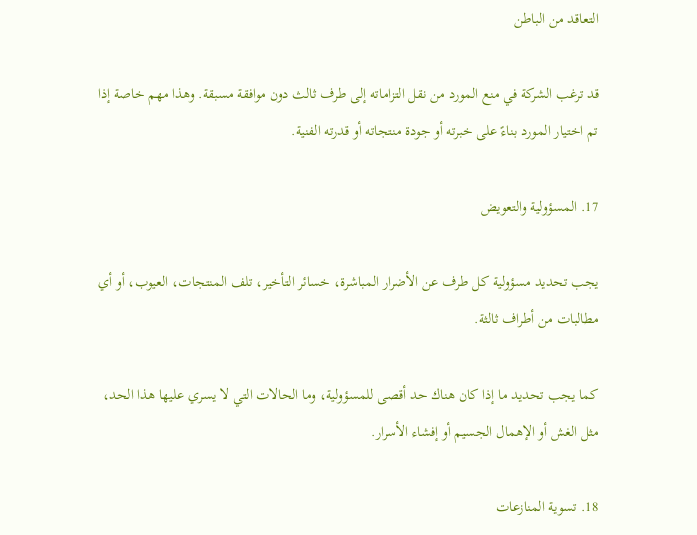التعاقد من الباطن

قد ترغب الشركة في منع المورد من نقل التزاماته إلى طرف ثالث دون موافقة مسبقة. وهذا مهم خاصة إذا تم اختيار المورد بناءً على خبرته أو جودة منتجاته أو قدرته الفنية.

17. المسؤولية والتعويض

يجب تحديد مسؤولية كل طرف عن الأضرار المباشرة، خسائر التأخير، تلف المنتجات، العيوب، أو أي مطالبات من أطراف ثالثة.

كما يجب تحديد ما إذا كان هناك حد أقصى للمسؤولية، وما الحالات التي لا يسري عليها هذا الحد، مثل الغش أو الإهمال الجسيم أو إفشاء الأسرار.

18. تسوية المنازعات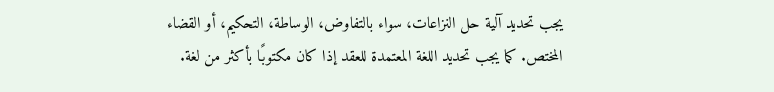يجب تحديد آلية حل النزاعات، سواء بالتفاوض، الوساطة، التحكيم، أو القضاء المختص. كما يجب تحديد اللغة المعتمدة للعقد إذا كان مكتوبًا بأكثر من لغة.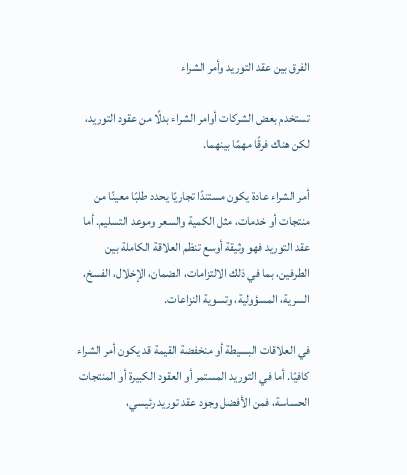الفرق بين عقد التوريد وأمر الشراء

تستخدم بعض الشركات أوامر الشراء بدلًا من عقود التوريد، لكن هناك فرقًا مهمًا بينهما.

أمر الشراء عادة يكون مستندًا تجاريًا يحدد طلبًا معينًا من منتجات أو خدمات، مثل الكمية والسعر وموعد التسليم. أما عقد التوريد فهو وثيقة أوسع تنظم العلاقة الكاملة بين الطرفين، بما في ذلك الالتزامات، الضمان، الإخلال، الفسخ، السرية، المسؤولية، وتسوية النزاعات.

في العلاقات البسيطة أو منخفضة القيمة قد يكون أمر الشراء كافيًا. أما في التوريد المستمر أو العقود الكبيرة أو المنتجات الحساسة، فمن الأفضل وجود عقد توريد رئيسي،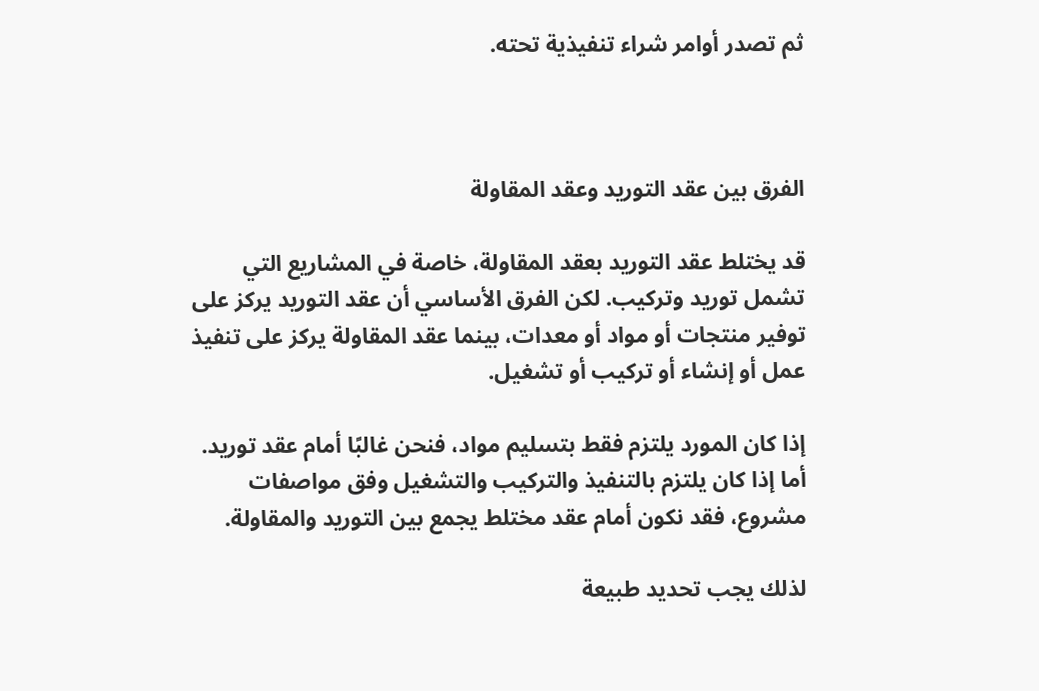ثم تصدر أوامر شراء تنفيذية تحته.



الفرق بين عقد التوريد وعقد المقاولة

قد يختلط عقد التوريد بعقد المقاولة، خاصة في المشاريع التي تشمل توريد وتركيب. لكن الفرق الأساسي أن عقد التوريد يركز على توفير منتجات أو مواد أو معدات، بينما عقد المقاولة يركز على تنفيذ عمل أو إنشاء أو تركيب أو تشغيل.

إذا كان المورد يلتزم فقط بتسليم مواد، فنحن غالبًا أمام عقد توريد. أما إذا كان يلتزم بالتنفيذ والتركيب والتشغيل وفق مواصفات مشروع، فقد نكون أمام عقد مختلط يجمع بين التوريد والمقاولة.

لذلك يجب تحديد طبيعة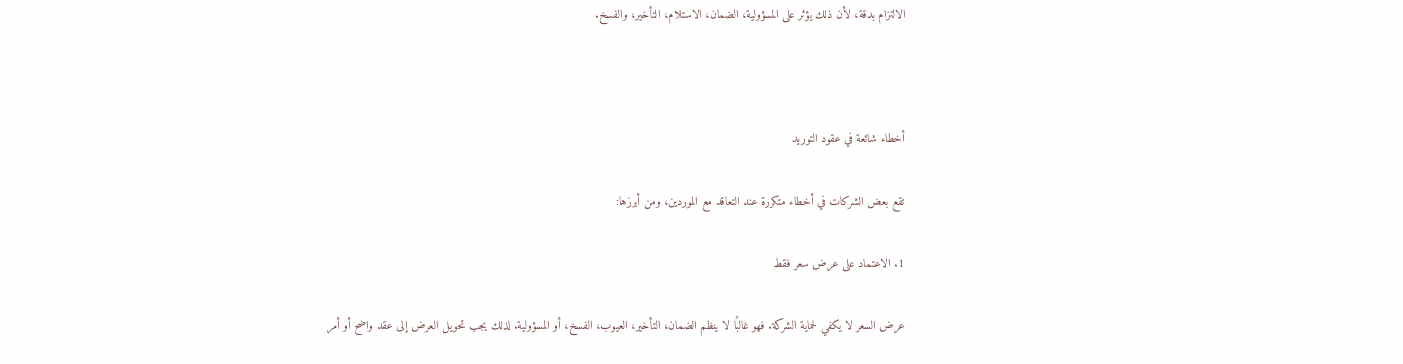الالتزام بدقة، لأن ذلك يؤثر على المسؤولية، الضمان، الاستلام، التأخير، والفسخ.



أخطاء شائعة في عقود التوريد

تقع بعض الشركات في أخطاء متكررة عند التعاقد مع الموردين، ومن أبرزها:

1. الاعتماد على عرض سعر فقط

عرض السعر لا يكفي لحماية الشركة. فهو غالبًا لا ينظم الضمان، التأخير، العيوب، الفسخ، أو المسؤولية. لذلك يجب تحويل العرض إلى عقد واضح أو أمر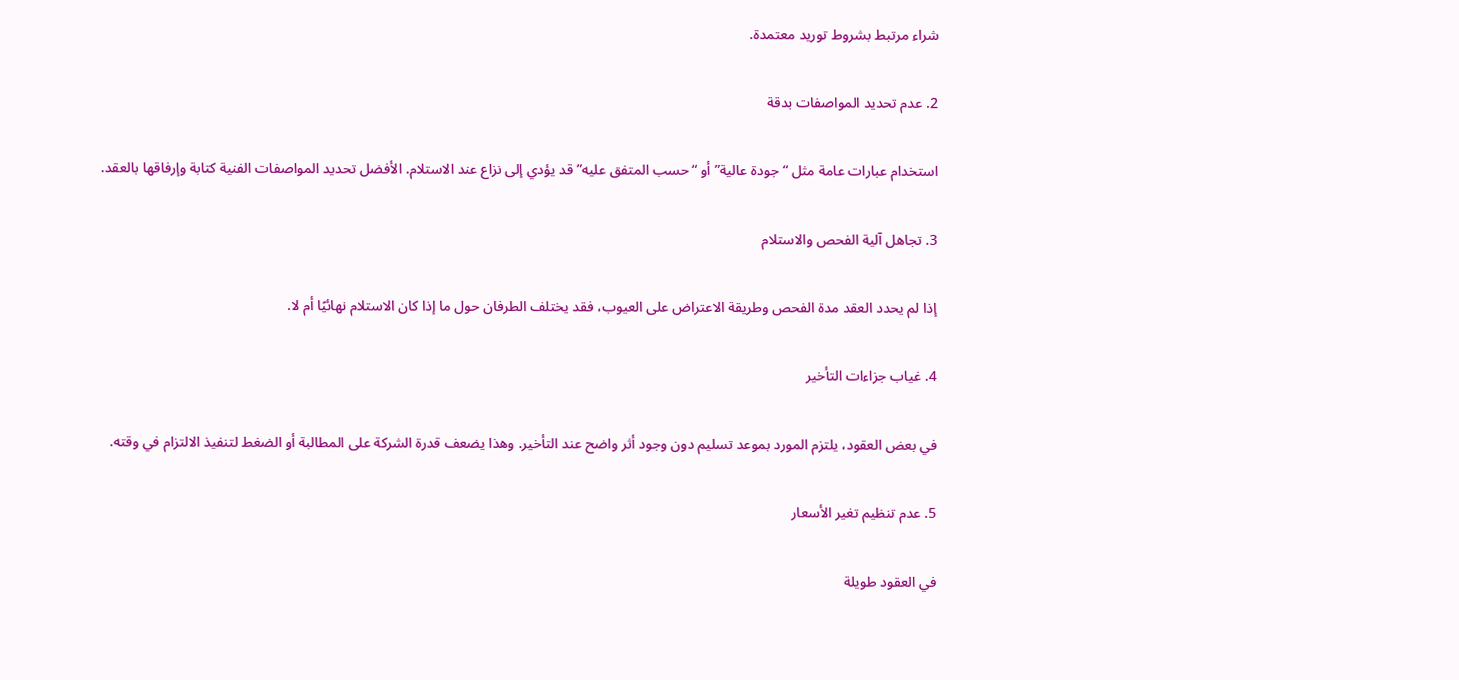شراء مرتبط بشروط توريد معتمدة.

2. عدم تحديد المواصفات بدقة

استخدام عبارات عامة مثل “جودة عالية” أو “حسب المتفق عليه” قد يؤدي إلى نزاع عند الاستلام. الأفضل تحديد المواصفات الفنية كتابة وإرفاقها بالعقد.

3. تجاهل آلية الفحص والاستلام

إذا لم يحدد العقد مدة الفحص وطريقة الاعتراض على العيوب، فقد يختلف الطرفان حول ما إذا كان الاستلام نهائيًا أم لا.

4. غياب جزاءات التأخير

في بعض العقود، يلتزم المورد بموعد تسليم دون وجود أثر واضح عند التأخير. وهذا يضعف قدرة الشركة على المطالبة أو الضغط لتنفيذ الالتزام في وقته.

5. عدم تنظيم تغير الأسعار

في العقود طويلة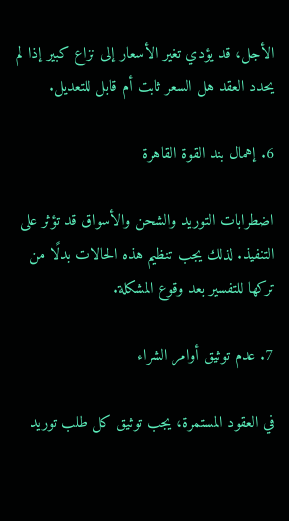الأجل، قد يؤدي تغير الأسعار إلى نزاع كبير إذا لم يحدد العقد هل السعر ثابت أم قابل للتعديل.

6. إهمال بند القوة القاهرة

اضطرابات التوريد والشحن والأسواق قد تؤثر على التنفيذ. لذلك يجب تنظيم هذه الحالات بدلًا من تركها للتفسير بعد وقوع المشكلة.

7. عدم توثيق أوامر الشراء

في العقود المستمرة، يجب توثيق كل طلب توريد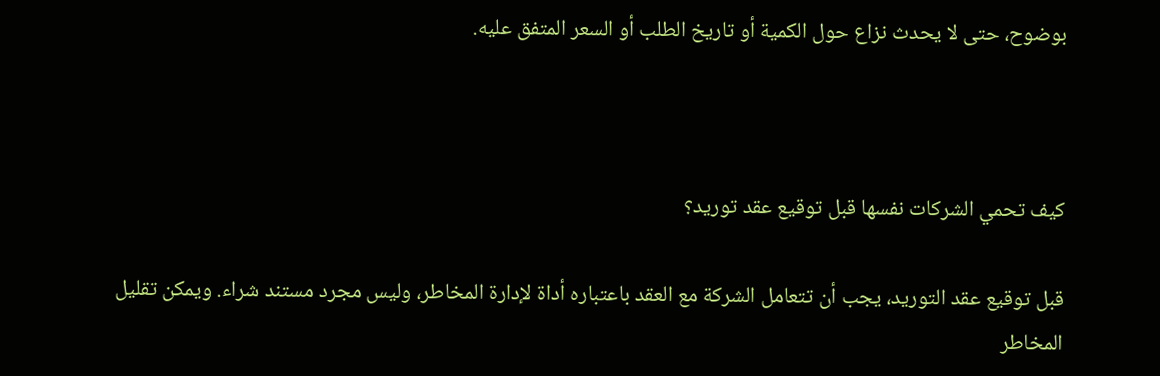بوضوح، حتى لا يحدث نزاع حول الكمية أو تاريخ الطلب أو السعر المتفق عليه.



كيف تحمي الشركات نفسها قبل توقيع عقد توريد؟

قبل توقيع عقد التوريد، يجب أن تتعامل الشركة مع العقد باعتباره أداة لإدارة المخاطر، وليس مجرد مستند شراء. ويمكن تقليل المخاطر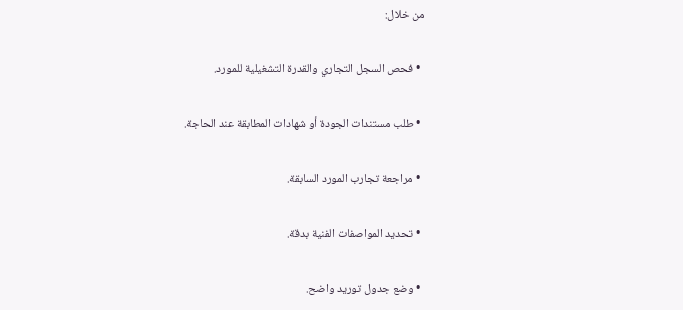من خلال:

  • فحص السجل التجاري والقدرة التشغيلية للمورد.

  • طلب مستندات الجودة أو شهادات المطابقة عند الحاجة.

  • مراجعة تجارب المورد السابقة.

  • تحديد المواصفات الفنية بدقة.

  • وضع جدول توريد واضح.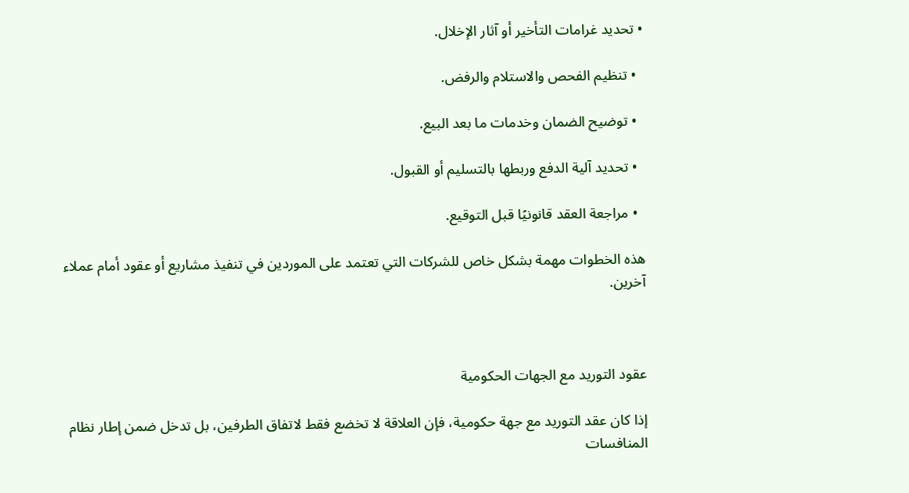• تحديد غرامات التأخير أو آثار الإخلال.

  • تنظيم الفحص والاستلام والرفض.

  • توضيح الضمان وخدمات ما بعد البيع.

  • تحديد آلية الدفع وربطها بالتسليم أو القبول.

  • مراجعة العقد قانونيًا قبل التوقيع.

هذه الخطوات مهمة بشكل خاص للشركات التي تعتمد على الموردين في تنفيذ مشاريع أو عقود أمام عملاء آخرين.



عقود التوريد مع الجهات الحكومية

إذا كان عقد التوريد مع جهة حكومية، فإن العلاقة لا تخضع فقط لاتفاق الطرفين، بل تدخل ضمن إطار نظام المنافسات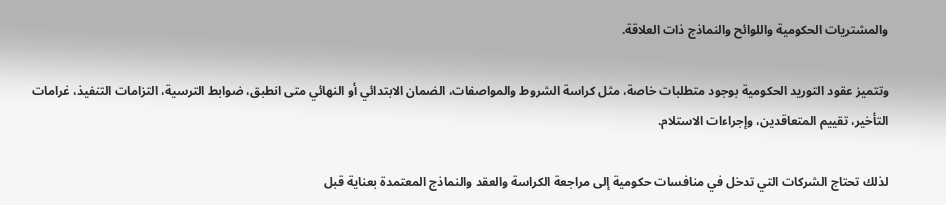والمشتريات الحكومية واللوائح والنماذج ذات العلاقة.

وتتميز عقود التوريد الحكومية بوجود متطلبات خاصة، مثل كراسة الشروط والمواصفات، الضمان الابتدائي أو النهائي متى انطبق، ضوابط الترسية، التزامات التنفيذ، غرامات التأخير، تقييم المتعاقدين، وإجراءات الاستلام.

لذلك تحتاج الشركات التي تدخل في منافسات حكومية إلى مراجعة الكراسة والعقد والنماذج المعتمدة بعناية قبل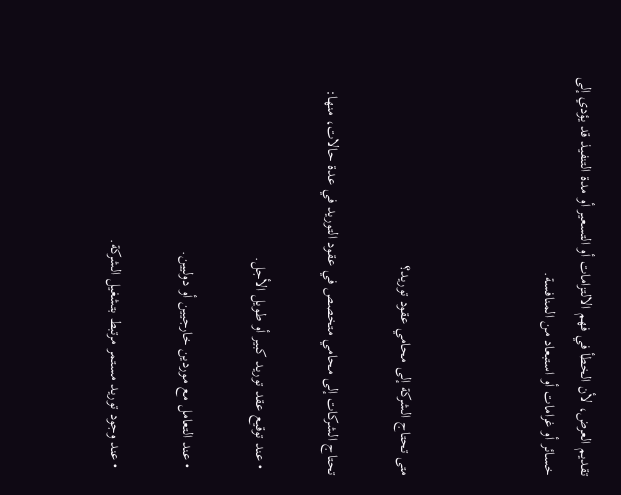تقديم العرض، لأن الخطأ في فهم الالتزامات أو التسعير أو مدة التنفيذ قد يؤدي إلى خسائر أو غرامات أو استبعاد من المنافسة.



متى تحتاج الشركة إلى محامي عقود توريد؟

تحتاج الشركات إلى محامي متخصص في عقود التوريد في عدة حالات، منها:

  • عند توقيع عقد توريد كبير أو طويل الأجل.

  • عند التعامل مع موردين خارجيين أو دوليين.

  • عند وجود توريد مستمر مرتبط بتشغيل الشركة.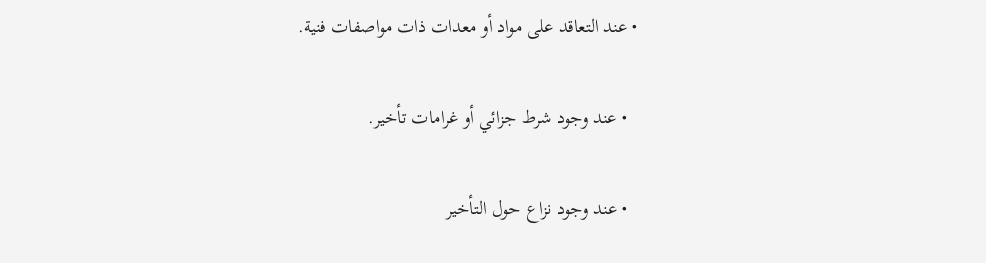• عند التعاقد على مواد أو معدات ذات مواصفات فنية.

  • عند وجود شرط جزائي أو غرامات تأخير.

  • عند وجود نزاع حول التأخير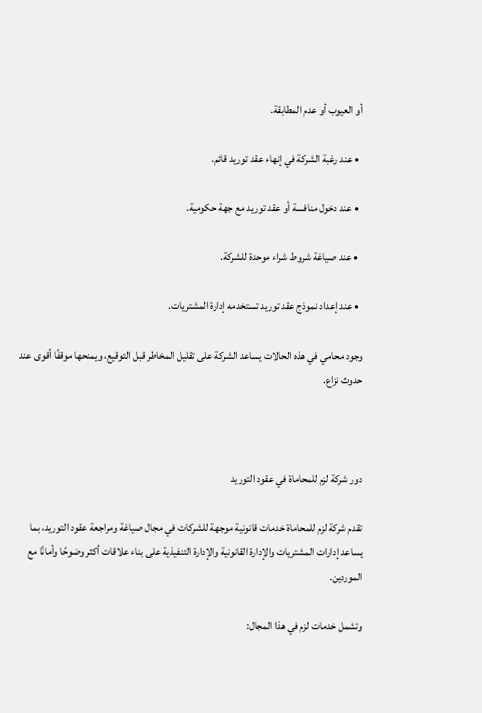أو العيوب أو عدم المطابقة.

  • عند رغبة الشركة في إنهاء عقد توريد قائم.

  • عند دخول منافسة أو عقد توريد مع جهة حكومية.

  • عند صياغة شروط شراء موحدة للشركة.

  • عند إعداد نموذج عقد توريد تستخدمه إدارة المشتريات.

وجود محامي في هذه الحالات يساعد الشركة على تقليل المخاطر قبل التوقيع، ويمنحها موقفًا أقوى عند حدوث نزاع.



دور شركة لزم للمحاماة في عقود التوريد

تقدم شركة لزم للمحاماة خدمات قانونية موجهة للشركات في مجال صياغة ومراجعة عقود التوريد، بما يساعد إدارات المشتريات والإدارة القانونية والإدارة التنفيذية على بناء علاقات أكثر وضوحًا وأمانًا مع الموردين.

وتشمل خدمات لزم في هذا المجال: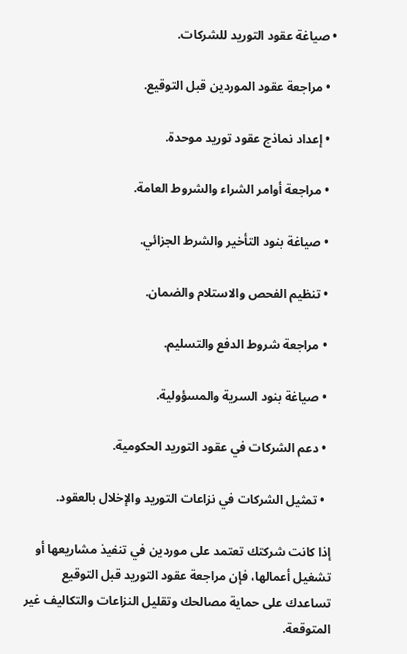• صياغة عقود التوريد للشركات.

  • مراجعة عقود الموردين قبل التوقيع.

  • إعداد نماذج عقود توريد موحدة.

  • مراجعة أوامر الشراء والشروط العامة.

  • صياغة بنود التأخير والشرط الجزائي.

  • تنظيم الفحص والاستلام والضمان.

  • مراجعة شروط الدفع والتسليم.

  • صياغة بنود السرية والمسؤولية.

  • دعم الشركات في عقود التوريد الحكومية.

  • تمثيل الشركات في نزاعات التوريد والإخلال بالعقود.

إذا كانت شركتك تعتمد على موردين في تنفيذ مشاريعها أو تشغيل أعمالها، فإن مراجعة عقود التوريد قبل التوقيع تساعدك على حماية مصالحك وتقليل النزاعات والتكاليف غير المتوقعة.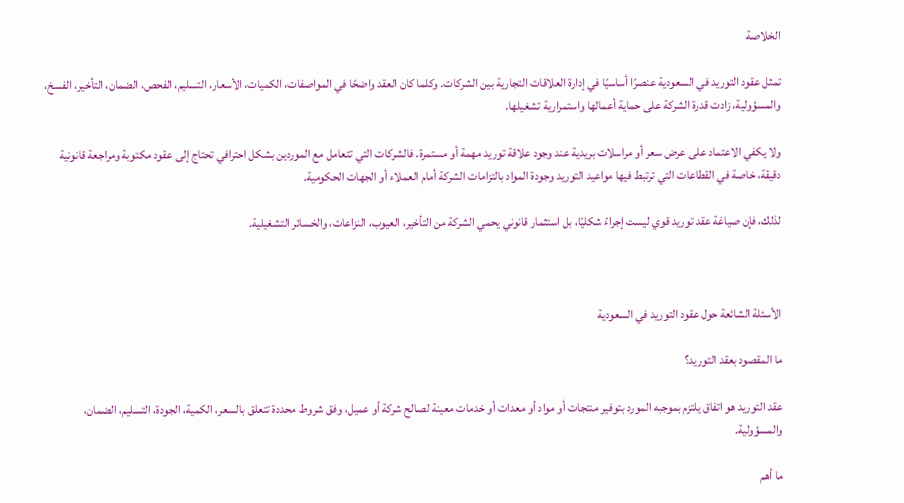الخلاصة

تمثل عقود التوريد في السعودية عنصرًا أساسيًا في إدارة العلاقات التجارية بين الشركات. وكلما كان العقد واضحًا في المواصفات، الكميات، الأسعار، التسليم، الفحص، الضمان، التأخير، الفسخ، والمسؤولية، زادت قدرة الشركة على حماية أعمالها واستمرارية تشغيلها.

ولا يكفي الاعتماد على عرض سعر أو مراسلات بريدية عند وجود علاقة توريد مهمة أو مستمرة. فالشركات التي تتعامل مع الموردين بشكل احترافي تحتاج إلى عقود مكتوبة ومراجعة قانونية دقيقة، خاصة في القطاعات التي ترتبط فيها مواعيد التوريد وجودة المواد بالتزامات الشركة أمام العملاء أو الجهات الحكومية.

لذلك، فإن صياغة عقد توريد قوي ليست إجراءً شكليًا، بل استثمار قانوني يحمي الشركة من التأخير، العيوب، النزاعات، والخسائر التشغيلية.



الأسئلة الشائعة حول عقود التوريد في السعودية

ما المقصود بعقد التوريد؟

عقد التوريد هو اتفاق يلتزم بموجبه المورد بتوفير منتجات أو مواد أو معدات أو خدمات معينة لصالح شركة أو عميل، وفق شروط محددة تتعلق بالسعر، الكمية، الجودة، التسليم، الضمان، والمسؤولية.

ما أهم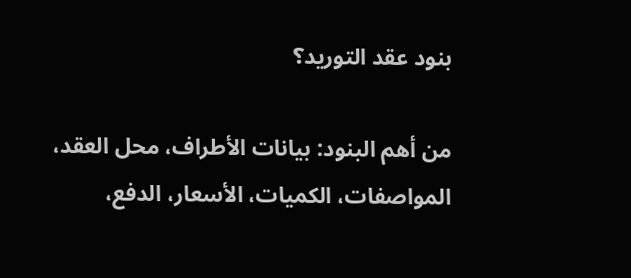بنود عقد التوريد؟

من أهم البنود: بيانات الأطراف، محل العقد، المواصفات، الكميات، الأسعار، الدفع،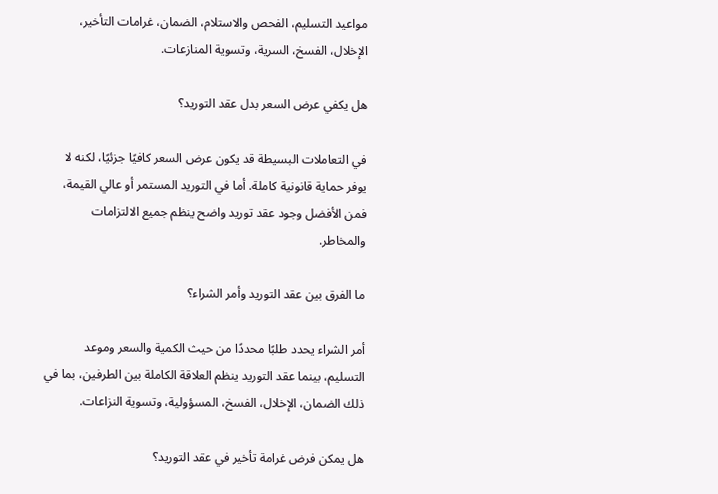مواعيد التسليم، الفحص والاستلام، الضمان، غرامات التأخير، الإخلال، الفسخ، السرية، وتسوية المنازعات.

هل يكفي عرض السعر بدل عقد التوريد؟

في التعاملات البسيطة قد يكون عرض السعر كافيًا جزئيًا، لكنه لا يوفر حماية قانونية كاملة. أما في التوريد المستمر أو عالي القيمة، فمن الأفضل وجود عقد توريد واضح ينظم جميع الالتزامات والمخاطر.

ما الفرق بين عقد التوريد وأمر الشراء؟

أمر الشراء يحدد طلبًا محددًا من حيث الكمية والسعر وموعد التسليم، بينما عقد التوريد ينظم العلاقة الكاملة بين الطرفين، بما في ذلك الضمان، الإخلال، الفسخ، المسؤولية، وتسوية النزاعات.

هل يمكن فرض غرامة تأخير في عقد التوريد؟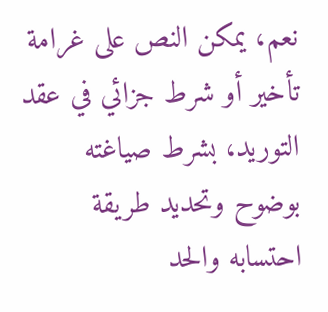نعم، يمكن النص على غرامة تأخير أو شرط جزائي في عقد التوريد، بشرط صياغته بوضوح وتحديد طريقة احتسابه والحد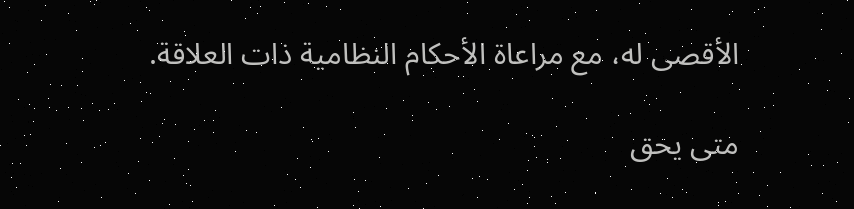الأقصى له، مع مراعاة الأحكام النظامية ذات العلاقة.

متى يحق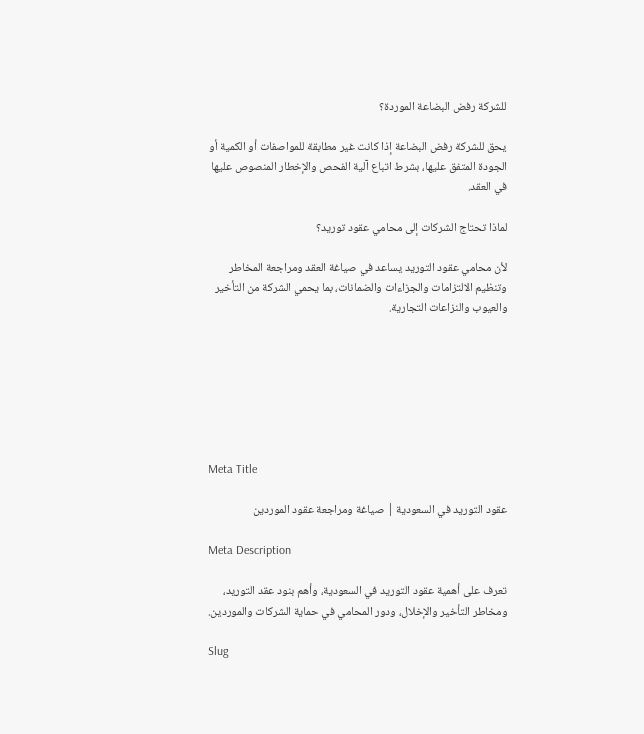للشركة رفض البضاعة الموردة؟

يحق للشركة رفض البضاعة إذا كانت غير مطابقة للمواصفات أو الكمية أو الجودة المتفق عليها، بشرط اتباع آلية الفحص والإخطار المنصوص عليها في العقد.

لماذا تحتاج الشركات إلى محامي عقود توريد؟

لأن محامي عقود التوريد يساعد في صياغة العقد ومراجعة المخاطر وتنظيم الالتزامات والجزاءات والضمانات، بما يحمي الشركة من التأخير والعيوب والنزاعات التجارية.







Meta Title

عقود التوريد في السعودية | صياغة ومراجعة عقود الموردين

Meta Description

تعرف على أهمية عقود التوريد في السعودية، وأهم بنود عقد التوريد، ومخاطر التأخير والإخلال، ودور المحامي في حماية الشركات والموردين.

Slug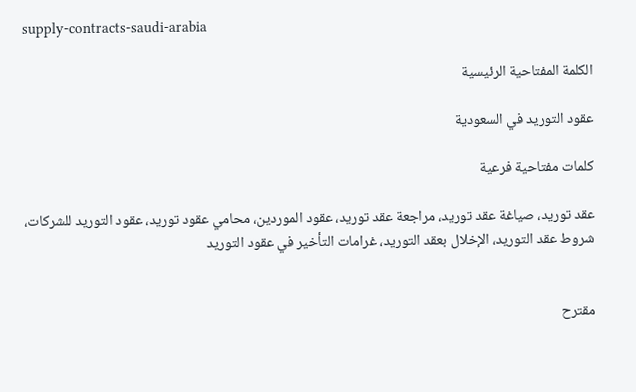supply-contracts-saudi-arabia

الكلمة المفتاحية الرئيسية

عقود التوريد في السعودية

كلمات مفتاحية فرعية

عقد توريد، صياغة عقد توريد، مراجعة عقد توريد، عقود الموردين، محامي عقود توريد، عقود التوريد للشركات، شروط عقد التوريد، الإخلال بعقد التوريد، غرامات التأخير في عقود التوريد


مقترح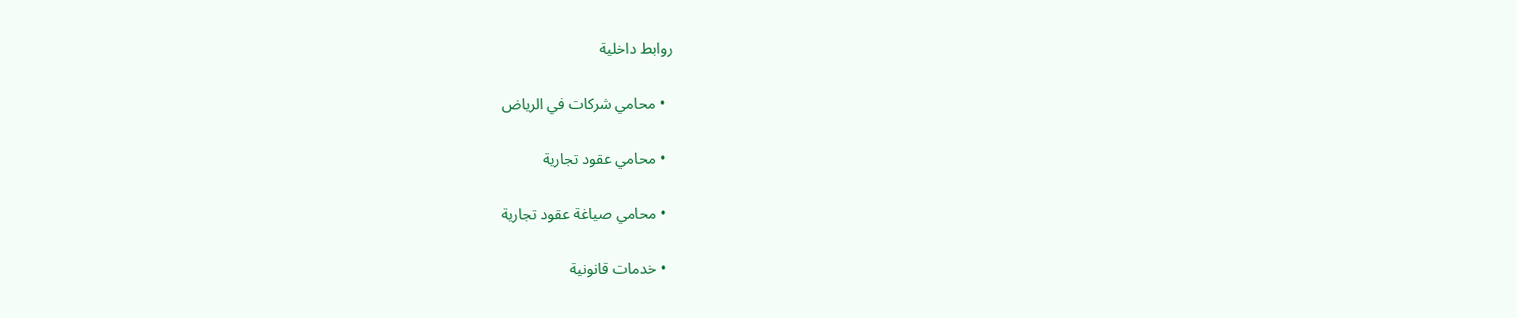روابط داخلية

  • محامي شركات في الرياض

  • محامي عقود تجارية

  • محامي صياغة عقود تجارية

  • خدمات قانونية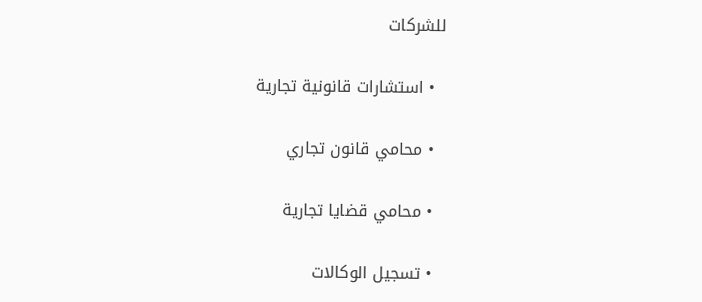للشركات

  • استشارات قانونية تجارية

  • محامي قانون تجاري

  • محامي قضايا تجارية

  • تسجيل الوكالات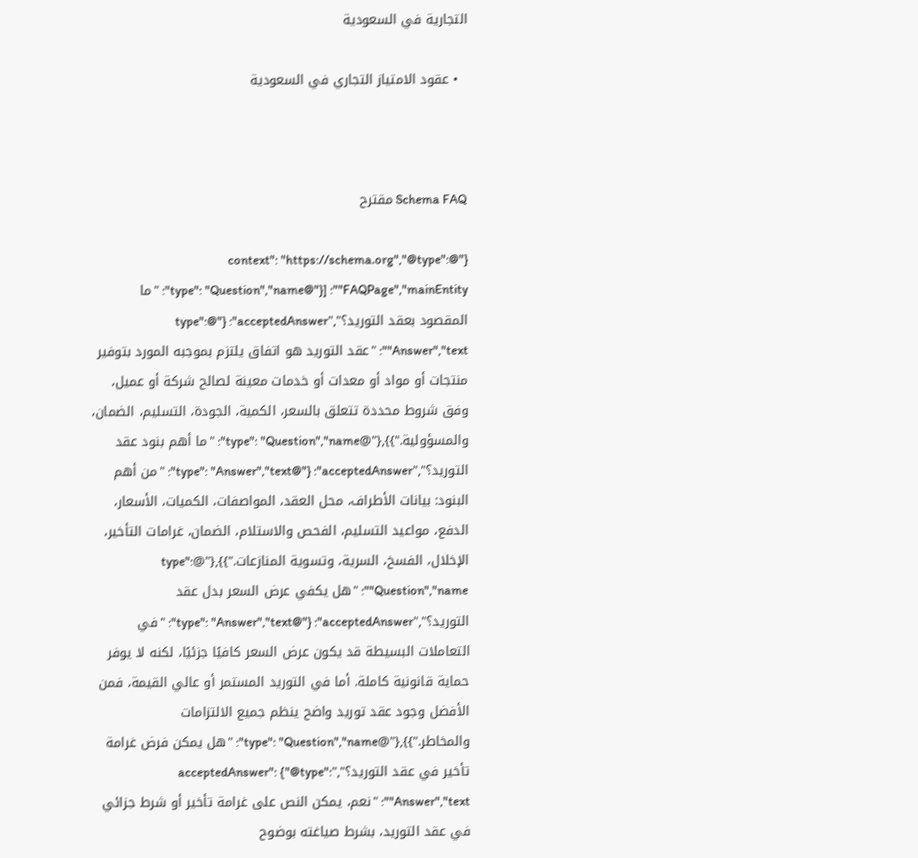التجارية في السعودية

  • عقود الامتياز التجاري في السعودية



Schema FAQ مقترح

{"@context": "https://schema.org","@type": "FAQPage","mainEntity": [{"@type": "Question","name": "ما المقصود بعقد التوريد؟","acceptedAnswer": {"@type": "Answer","text": "عقد التوريد هو اتفاق يلتزم بموجبه المورد بتوفير منتجات أو مواد أو معدات أو خدمات معينة لصالح شركة أو عميل، وفق شروط محددة تتعلق بالسعر، الكمية، الجودة، التسليم، الضمان، والمسؤولية."}},{"@type": "Question","name": "ما أهم بنود عقد التوريد؟","acceptedAnswer": {"@type": "Answer","text": "من أهم البنود: بيانات الأطراف، محل العقد، المواصفات، الكميات، الأسعار، الدفع، مواعيد التسليم، الفحص والاستلام، الضمان، غرامات التأخير، الإخلال، الفسخ، السرية، وتسوية المنازعات."}},{"@type": "Question","name": "هل يكفي عرض السعر بدل عقد التوريد؟","acceptedAnswer": {"@type": "Answer","text": "في التعاملات البسيطة قد يكون عرض السعر كافيًا جزئيًا، لكنه لا يوفر حماية قانونية كاملة. أما في التوريد المستمر أو عالي القيمة، فمن الأفضل وجود عقد توريد واضح ينظم جميع الالتزامات والمخاطر."}},{"@type": "Question","name": "هل يمكن فرض غرامة تأخير في عقد التوريد؟","acceptedAnswer": {"@type": "Answer","text": "نعم، يمكن النص على غرامة تأخير أو شرط جزائي في عقد التوريد، بشرط صياغته بوضوح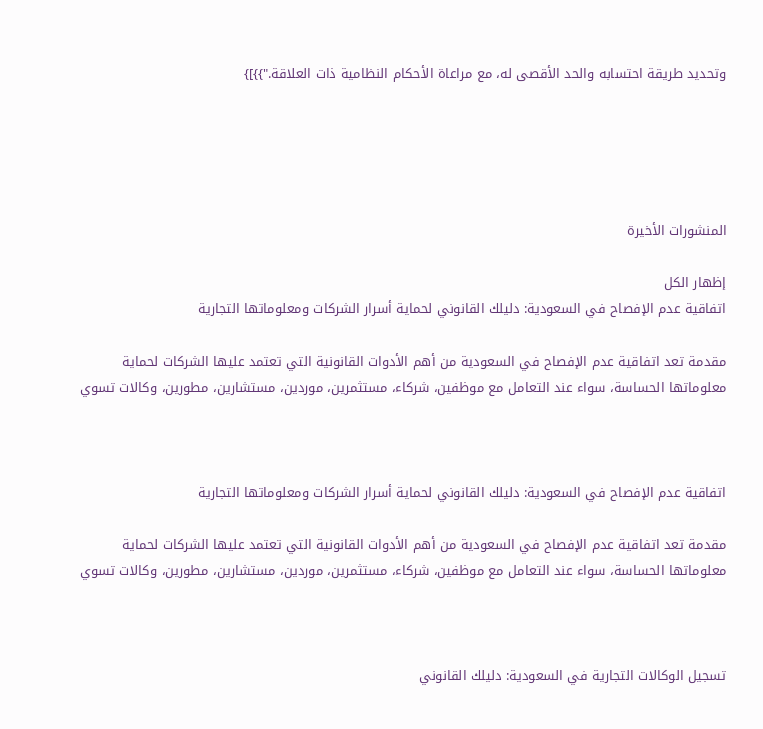وتحديد طريقة احتسابه والحد الأقصى له، مع مراعاة الأحكام النظامية ذات العلاقة."}}]}





المنشورات الأخيرة

إظهار الكل
اتفاقية عدم الإفصاح في السعودية: دليلك القانوني لحماية أسرار الشركات ومعلوماتها التجارية

مقدمة تعد اتفاقية عدم الإفصاح في السعودية من أهم الأدوات القانونية التي تعتمد عليها الشركات لحماية معلوماتها الحساسة، سواء عند التعامل مع موظفين، شركاء، مستثمرين، موردين، مستشارين، مطورين، وكالات تسوي



اتفاقية عدم الإفصاح في السعودية: دليلك القانوني لحماية أسرار الشركات ومعلوماتها التجارية

مقدمة تعد اتفاقية عدم الإفصاح في السعودية من أهم الأدوات القانونية التي تعتمد عليها الشركات لحماية معلوماتها الحساسة، سواء عند التعامل مع موظفين، شركاء، مستثمرين، موردين، مستشارين، مطورين، وكالات تسوي



تسجيل الوكالات التجارية في السعودية: دليلك القانوني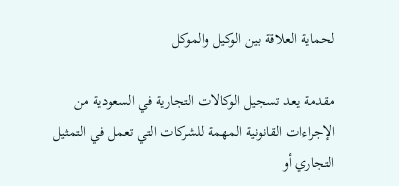لحماية العلاقة بين الوكيل والموكل

مقدمة يعد تسجيل الوكالات التجارية في السعودية من الإجراءات القانونية المهمة للشركات التي تعمل في التمثيل التجاري أو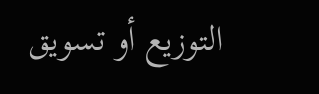التوزيع أو تسويق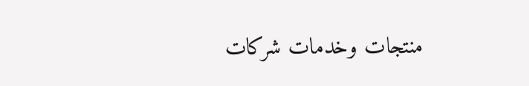منتجات وخدمات شركات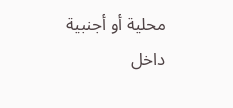محلية أو أجنبية داخل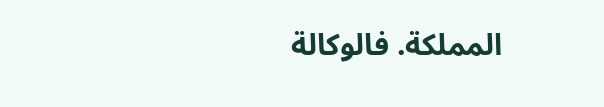المملكة. فالوكالة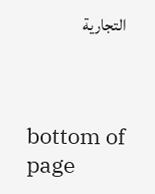التجارية



bottom of page